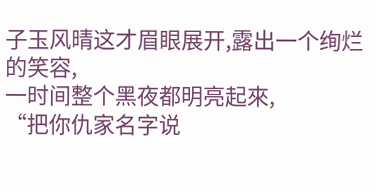子玉风晴这才眉眼展开,露出一个绚烂的笑容,
一时间整个黑夜都明亮起來,
“把你仇家名字说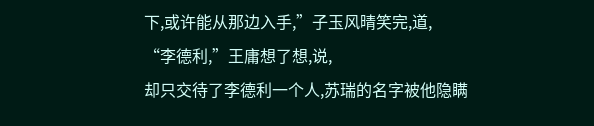下,或许能从那边入手,”子玉风晴笑完,道,
“李德利,”王庸想了想,说,
却只交待了李德利一个人,苏瑞的名字被他隐瞒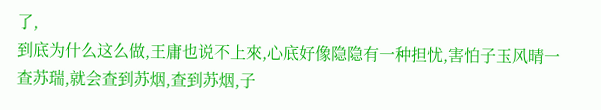了,
到底为什么这么做,王庸也说不上來,心底好像隐隐有一种担忧,害怕子玉风晴一查苏瑞,就会查到苏烟,查到苏烟,子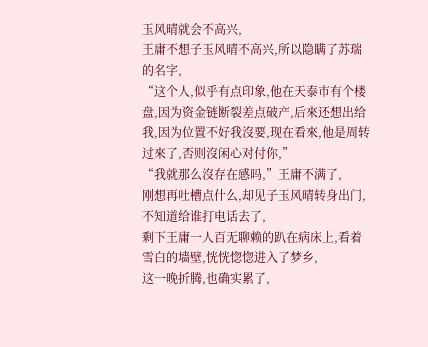玉风晴就会不高兴,
王庸不想子玉风晴不高兴,所以隐瞒了苏瑞的名字,
“这个人,似乎有点印象,他在天泰市有个楼盘,因为资金链断裂差点破产,后來还想出给我,因为位置不好我沒要,现在看來,他是周转过來了,否则沒闲心对付你,”
“我就那么沒存在感吗,”王庸不满了,
刚想再吐槽点什么,却见子玉风晴转身出门,不知道给谁打电话去了,
剩下王庸一人百无聊赖的趴在病床上,看着雪白的墙壁,恍恍惚惚进入了梦乡,
这一晚折腾,也确实累了,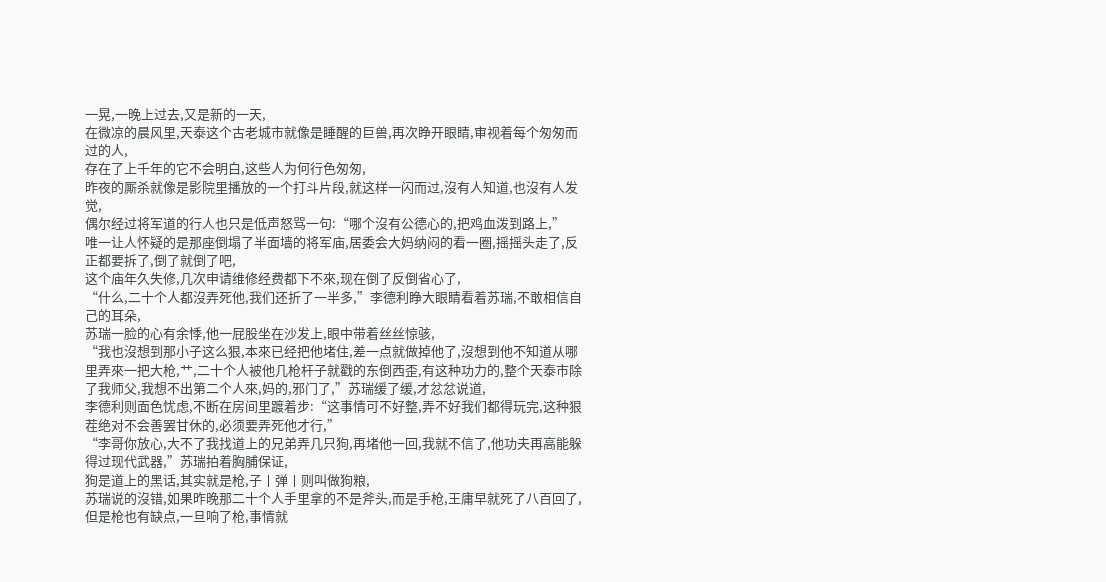一晃,一晚上过去,又是新的一天,
在微凉的晨风里,天泰这个古老城市就像是睡醒的巨兽,再次睁开眼睛,审视着每个匆匆而过的人,
存在了上千年的它不会明白,这些人为何行色匆匆,
昨夜的厮杀就像是影院里播放的一个打斗片段,就这样一闪而过,沒有人知道,也沒有人发觉,
偶尔经过将军道的行人也只是低声怒骂一句:“哪个沒有公德心的,把鸡血泼到路上,”
唯一让人怀疑的是那座倒塌了半面墙的将军庙,居委会大妈纳闷的看一圈,摇摇头走了,反正都要拆了,倒了就倒了吧,
这个庙年久失修,几次申请维修经费都下不來,现在倒了反倒省心了,
“什么,二十个人都沒弄死他,我们还折了一半多,”李德利睁大眼睛看着苏瑞,不敢相信自己的耳朵,
苏瑞一脸的心有余悸,他一屁股坐在沙发上,眼中带着丝丝惊骇,
“我也沒想到那小子这么狠,本來已经把他堵住,差一点就做掉他了,沒想到他不知道从哪里弄來一把大枪,艹,二十个人被他几枪杆子就戳的东倒西歪,有这种功力的,整个天泰市除了我师父,我想不出第二个人來,妈的,邪门了,”苏瑞缓了缓,才忿忿说道,
李德利则面色忧虑,不断在房间里踱着步:“这事情可不好整,弄不好我们都得玩完,这种狠茬绝对不会善罢甘休的,必须要弄死他才行,”
“李哥你放心,大不了我找道上的兄弟弄几只狗,再堵他一回,我就不信了,他功夫再高能躲得过现代武器,”苏瑞拍着胸脯保证,
狗是道上的黑话,其实就是枪,子丨弹丨则叫做狗粮,
苏瑞说的沒错,如果昨晚那二十个人手里拿的不是斧头,而是手枪,王庸早就死了八百回了,
但是枪也有缺点,一旦响了枪,事情就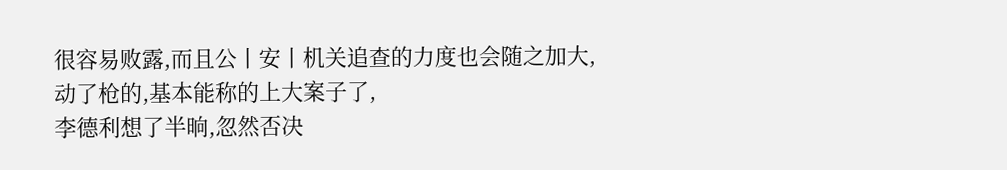很容易败露,而且公丨安丨机关追查的力度也会随之加大,
动了枪的,基本能称的上大案子了,
李德利想了半晌,忽然否决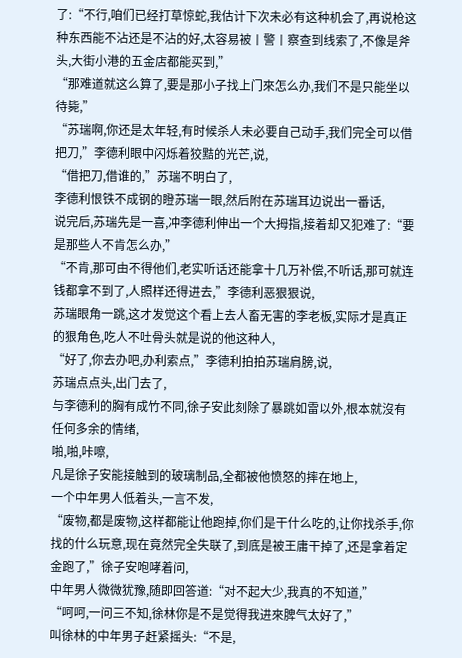了:“不行,咱们已经打草惊蛇,我估计下次未必有这种机会了,再说枪这种东西能不沾还是不沾的好,太容易被丨警丨察查到线索了,不像是斧头,大街小港的五金店都能买到,”
“那难道就这么算了,要是那小子找上门來怎么办,我们不是只能坐以待毙,”
“苏瑞啊,你还是太年轻,有时候杀人未必要自己动手,我们完全可以借把刀,”李德利眼中闪烁着狡黠的光芒,说,
“借把刀,借谁的,”苏瑞不明白了,
李德利恨铁不成钢的瞪苏瑞一眼,然后附在苏瑞耳边说出一番话,
说完后,苏瑞先是一喜,冲李德利伸出一个大拇指,接着却又犯难了:“要是那些人不肯怎么办,”
“不肯,那可由不得他们,老实听话还能拿十几万补偿,不听话,那可就连钱都拿不到了,人照样还得进去,”李德利恶狠狠说,
苏瑞眼角一跳,这才发觉这个看上去人畜无害的李老板,实际才是真正的狠角色,吃人不吐骨头就是说的他这种人,
“好了,你去办吧,办利索点,”李德利拍拍苏瑞肩膀,说,
苏瑞点点头,出门去了,
与李德利的胸有成竹不同,徐子安此刻除了暴跳如雷以外,根本就沒有任何多余的情绪,
啪,啪,咔嚓,
凡是徐子安能接触到的玻璃制品,全都被他愤怒的摔在地上,
一个中年男人低着头,一言不发,
“废物,都是废物,这样都能让他跑掉,你们是干什么吃的,让你找杀手,你找的什么玩意,现在竟然完全失联了,到底是被王庸干掉了,还是拿着定金跑了,”徐子安咆哮着问,
中年男人微微犹豫,随即回答道:“对不起大少,我真的不知道,”
“呵呵,一问三不知,徐林你是不是觉得我进來脾气太好了,”
叫徐林的中年男子赶紧摇头:“不是,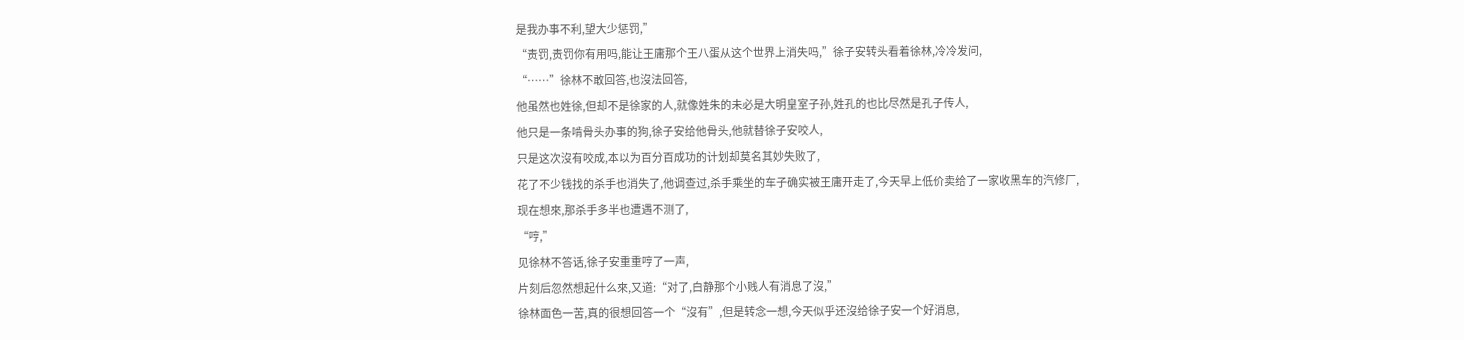是我办事不利,望大少惩罚,”
“责罚,责罚你有用吗,能让王庸那个王八蛋从这个世界上消失吗,”徐子安转头看着徐林,冷冷发问,
“……”徐林不敢回答,也沒法回答,
他虽然也姓徐,但却不是徐家的人,就像姓朱的未必是大明皇室子孙,姓孔的也比尽然是孔子传人,
他只是一条啃骨头办事的狗,徐子安给他骨头,他就替徐子安咬人,
只是这次沒有咬成,本以为百分百成功的计划却莫名其妙失败了,
花了不少钱找的杀手也消失了,他调查过,杀手乘坐的车子确实被王庸开走了,今天早上低价卖给了一家收黑车的汽修厂,
现在想來,那杀手多半也遭遇不测了,
“哼,”
见徐林不答话,徐子安重重哼了一声,
片刻后忽然想起什么來,又道:“对了,白静那个小贱人有消息了沒,”
徐林面色一苦,真的很想回答一个“沒有”,但是转念一想,今天似乎还沒给徐子安一个好消息,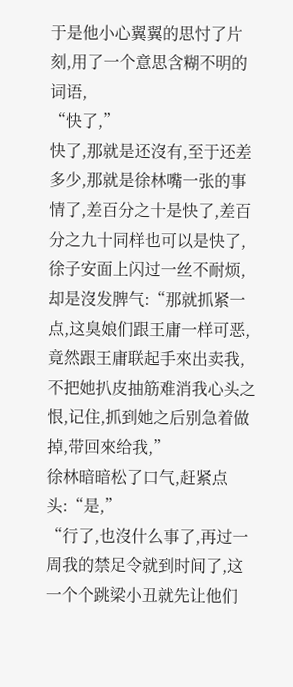于是他小心翼翼的思忖了片刻,用了一个意思含糊不明的词语,
“快了,”
快了,那就是还沒有,至于还差多少,那就是徐林嘴一张的事情了,差百分之十是快了,差百分之九十同样也可以是快了,
徐子安面上闪过一丝不耐烦,却是沒发脾气:“那就抓紧一点,这臭娘们跟王庸一样可恶,竟然跟王庸联起手來出卖我,不把她扒皮抽筋难消我心头之恨,记住,抓到她之后别急着做掉,带回來给我,”
徐林暗暗松了口气,赶紧点头:“是,”
“行了,也沒什么事了,再过一周我的禁足令就到时间了,这一个个跳梁小丑就先让他们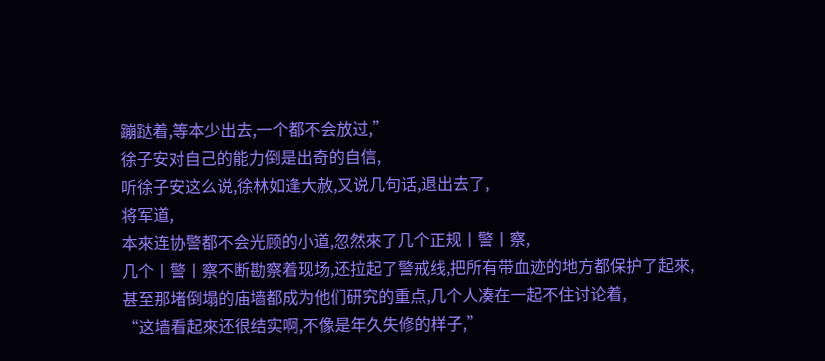蹦跶着,等本少出去,一个都不会放过,”
徐子安对自己的能力倒是出奇的自信,
听徐子安这么说,徐林如逢大赦,又说几句话,退出去了,
将军道,
本來连协警都不会光顾的小道,忽然來了几个正规丨警丨察,
几个丨警丨察不断勘察着现场,还拉起了警戒线,把所有带血迹的地方都保护了起來,
甚至那堵倒塌的庙墙都成为他们研究的重点,几个人凑在一起不住讨论着,
“这墙看起來还很结实啊,不像是年久失修的样子,”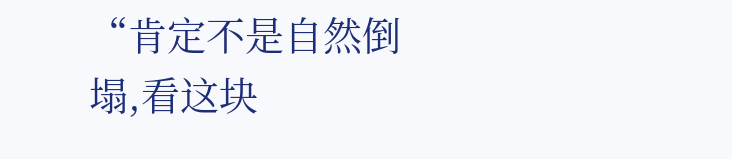“肯定不是自然倒塌,看这块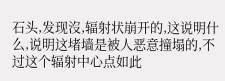石头,发现沒,辐射状崩开的,这说明什么,说明这堵墙是被人恶意撞塌的,不过这个辐射中心点如此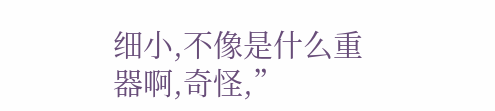细小,不像是什么重器啊,奇怪,”